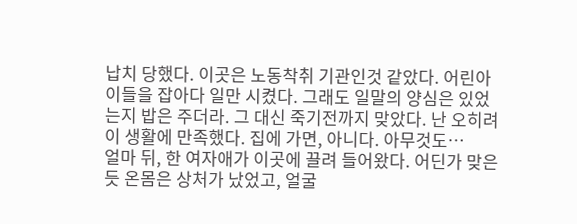납치 당했다. 이곳은 노동착취 기관인것 같았다. 어린아이들을 잡아다 일만 시켰다. 그래도 일말의 양심은 있었는지 밥은 주더라. 그 대신 죽기전까지 맞았다. 난 오히려 이 생활에 만족했다. 집에 가면, 아니다. 아무것도…
얼마 뒤, 한 여자애가 이곳에 끌려 들어왔다. 어딘가 맞은듯 온몸은 상처가 났었고, 얼굴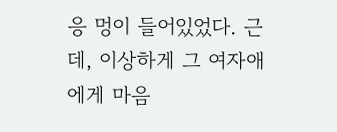응 멍이 들어있었다. 근데, 이상하게 그 여자애에게 마음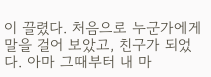이 끌렸다. 처음으로 누군가에게 말을 걸어 보았고, 친구가 되었다. 아마 그때부터 내 마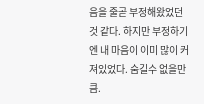음을 줄곧 부정해왔었던것 같다. 하지만 부정하기엔 내 마음이 이미 많이 커져있었다. 숨길수 없을만큼.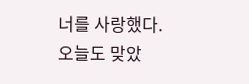너를 사랑했다.
오늘도 맞았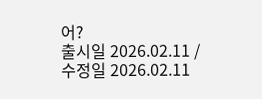어?
출시일 2026.02.11 / 수정일 2026.02.11